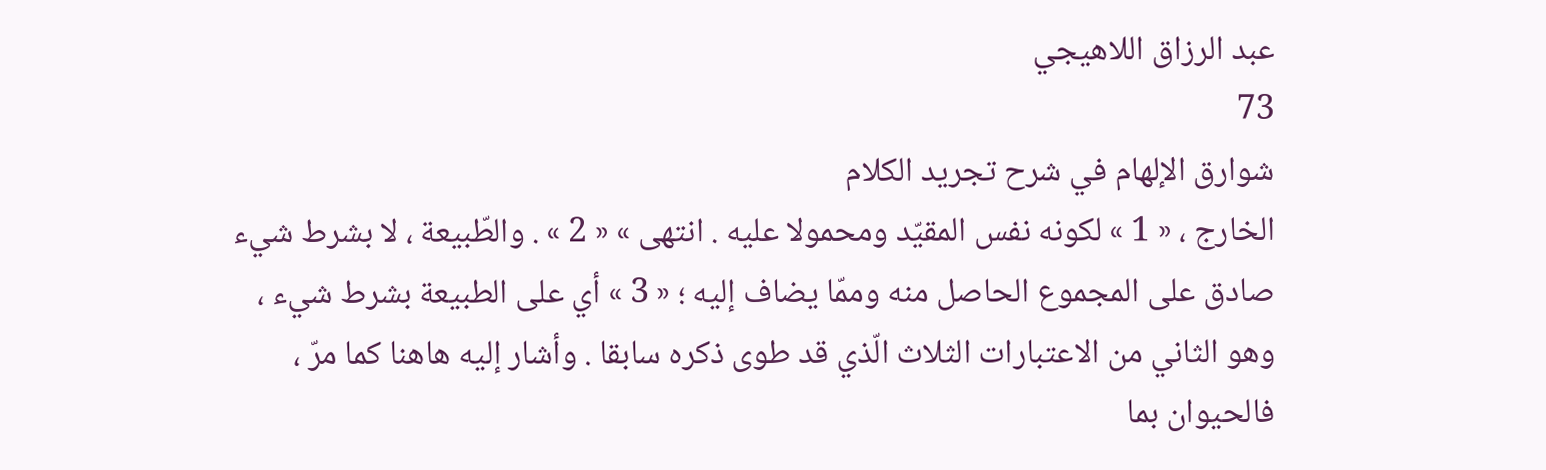عبد الرزاق اللاهيجي
73
شوارق الإلهام في شرح تجريد الكلام
الخارج ، « 1 » لكونه نفس المقيّد ومحمولا عليه . انتهى » « 2 » . والطّبيعة ، لا بشرط شيء صادق على المجموع الحاصل منه وممّا يضاف إليه ؛ « 3 » أي على الطبيعة بشرط شيء ، وهو الثاني من الاعتبارات الثلاث الّذي قد طوى ذكره سابقا . وأشار إليه هاهنا كما مرّ ، فالحيوان بما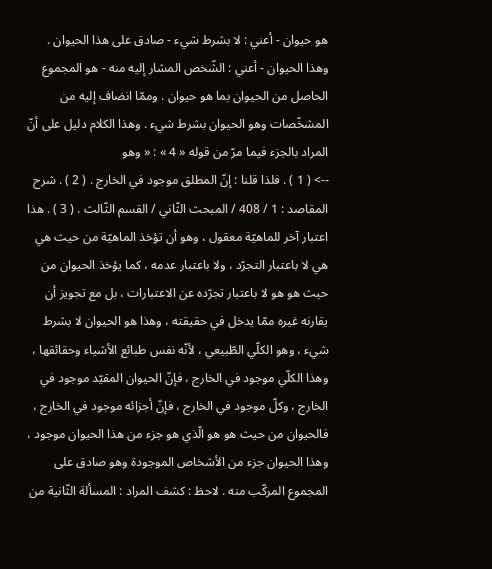هو حيوان - أعني : لا بشرط شيء - صادق على هذا الحيوان . وهذا الحيوان - أعني : الشّخص المشار إليه منه - هو المجموع الحاصل من الحيوان بما هو حيوان . وممّا انضاف إليه من المشخّصات وهو الحيوان بشرط شيء . وهذا الكلام دليل على أنّ المراد بالجزء فيما مرّ من قوله « 4 » : « وهو
--> ( 1 ) . فلذا قلنا : إنّ المطلق موجود في الخارج . ( 2 ) . شرح المقاصد : 1 / 408 / المبحث الثّاني / القسم الثّالث . ( 3 ) . هذا اعتبار آخر للماهيّة معقول ، وهو أن تؤخذ الماهيّة من حيث هي هي لا باعتبار التجرّد ، ولا باعتبار عدمه ، كما يؤخذ الحيوان من حيث هو هو لا باعتبار تجرّده عن الاعتبارات ، بل مع تجويز أن يقارنه غيره ممّا يدخل في حقيقته ، وهذا هو الحيوان لا بشرط شيء ، وهو الكلّي الطّبيعي ، لأنّه نفس طبائع الأشياء وحقائقها ، وهذا الكلّي موجود في الخارج ، فإنّ الحيوان المقيّد موجود في الخارج ، وكلّ موجود في الخارج ، فإنّ أجزائه موجود في الخارج ، فالحيوان من حيث هو هو الّذي هو جزء من هذا الحيوان موجود ، وهذا الحيوان جزء من الأشخاص الموجودة وهو صادق على المجموع المركّب منه . لاحظ : كشف المراد : المسألة الثّانية من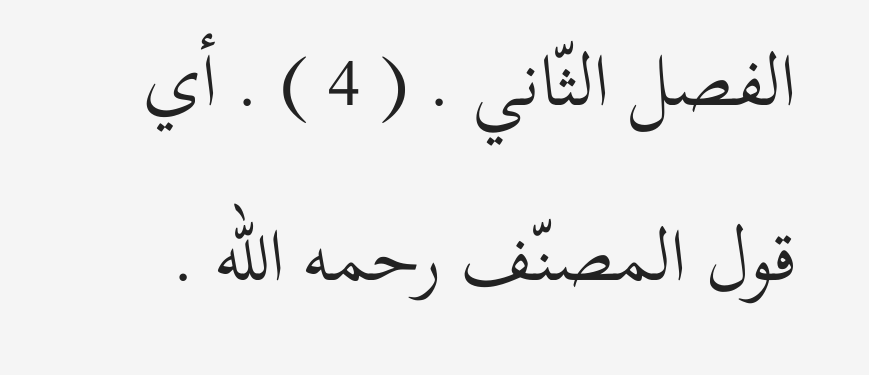الفصل الثّاني . ( 4 ) . أي قول المصنّف رحمه اللّه .